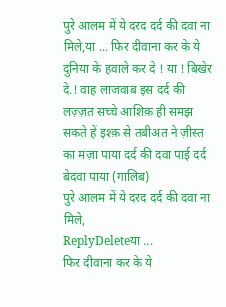पुरे आलम में ये दरद दर्द की दवा ना मिले,या ... फिर दीवाना कर के ये दुनिया के हवाले कर दे ! या ! बिखेर दे.! वाह लाजवाब इस दर्द की लज़्ज़त सच्चे आशिक़ ही समझ सकते हें इश्क़ से तबीअत ने ज़ीस्त का मज़ा पाया दर्द की दवा पाई दर्द बेदवा पाया (गालिब)
पुरे आलम में ये दरद दर्द की दवा ना मिले,
ReplyDeleteया ...
फिर दीवाना कर के ये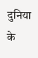दुनिया के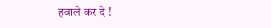हवाले कर दे !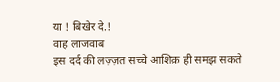या ! बिखेर दे.!
वाह लाजवाब
इस दर्द की लज़्ज़त सच्चे आशिक़ ही समझ सकते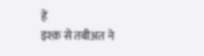हें
इश्क़ से तबीअत ने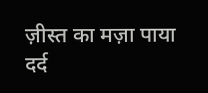ज़ीस्त का मज़ा पाया
दर्द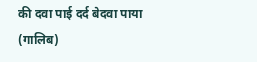की दवा पाई दर्द बेदवा पाया (गालिब)